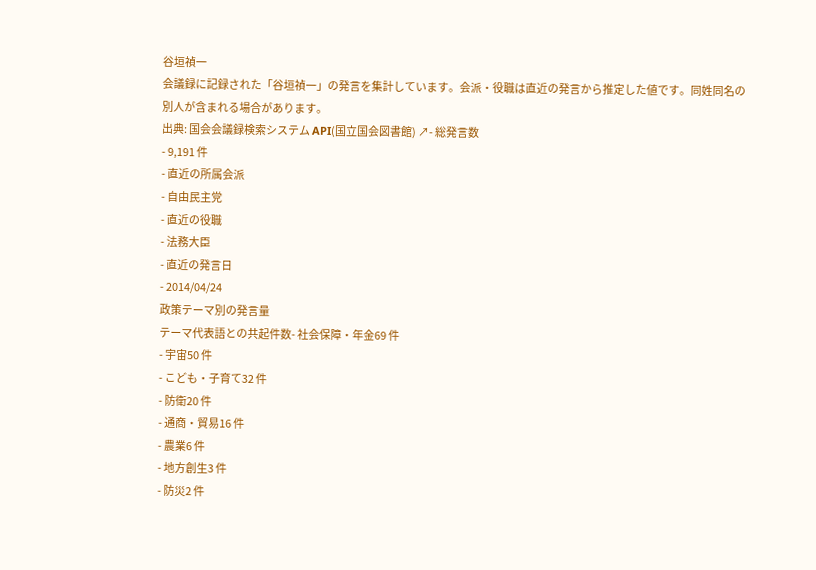谷垣禎一
会議録に記録された「谷垣禎一」の発言を集計しています。会派・役職は直近の発言から推定した値です。同姓同名の別人が含まれる場合があります。
出典: 国会会議録検索システム API(国立国会図書館) ↗- 総発言数
- 9,191 件
- 直近の所属会派
- 自由民主党
- 直近の役職
- 法務大臣
- 直近の発言日
- 2014/04/24
政策テーマ別の発言量
テーマ代表語との共起件数- 社会保障・年金69 件
- 宇宙50 件
- こども・子育て32 件
- 防衛20 件
- 通商・貿易16 件
- 農業6 件
- 地方創生3 件
- 防災2 件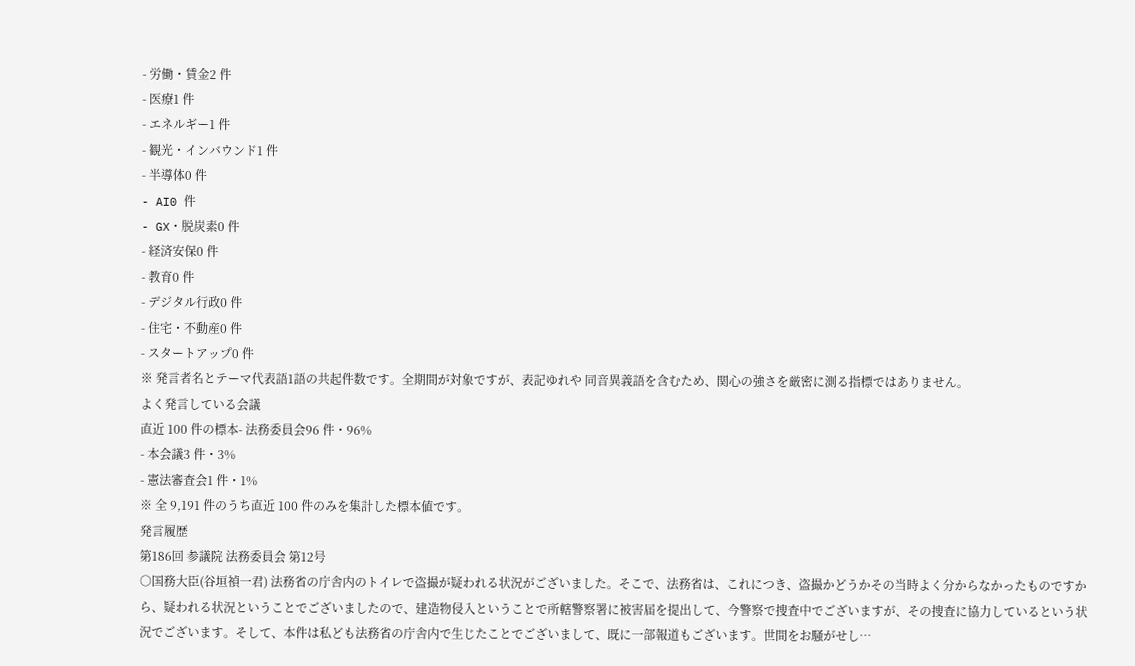- 労働・賃金2 件
- 医療1 件
- エネルギー1 件
- 観光・インバウンド1 件
- 半導体0 件
- AI0 件
- GX・脱炭素0 件
- 経済安保0 件
- 教育0 件
- デジタル行政0 件
- 住宅・不動産0 件
- スタートアップ0 件
※ 発言者名とテーマ代表語1語の共起件数です。全期間が対象ですが、表記ゆれや 同音異義語を含むため、関心の強さを厳密に測る指標ではありません。
よく発言している会議
直近 100 件の標本- 法務委員会96 件・96%
- 本会議3 件・3%
- 憲法審査会1 件・1%
※ 全 9,191 件のうち直近 100 件のみを集計した標本値です。
発言履歴
第186回 参議院 法務委員会 第12号
○国務大臣(谷垣禎一君) 法務省の庁舎内のトイレで盗撮が疑われる状況がございました。そこで、法務省は、これにつき、盗撮かどうかその当時よく分からなかったものですから、疑われる状況ということでございましたので、建造物侵入ということで所轄警察署に被害届を提出して、今警察で捜査中でございますが、その捜査に協力しているという状況でございます。そして、本件は私ども法務省の庁舎内で生じたことでございまして、既に一部報道もございます。世間をお騒がせし…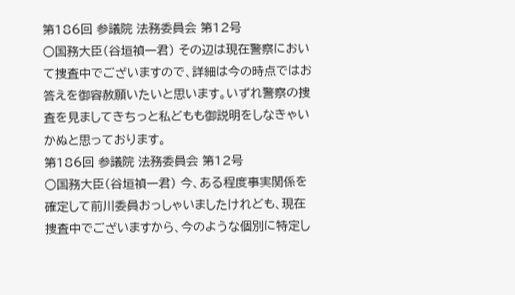第186回 参議院 法務委員会 第12号
○国務大臣(谷垣禎一君) その辺は現在警察において捜査中でございますので、詳細は今の時点ではお答えを御容赦願いたいと思います。いずれ警察の捜査を見ましてきちっと私どもも御説明をしなきゃいかぬと思っております。
第186回 参議院 法務委員会 第12号
○国務大臣(谷垣禎一君) 今、ある程度事実関係を確定して前川委員おっしゃいましたけれども、現在捜査中でございますから、今のような個別に特定し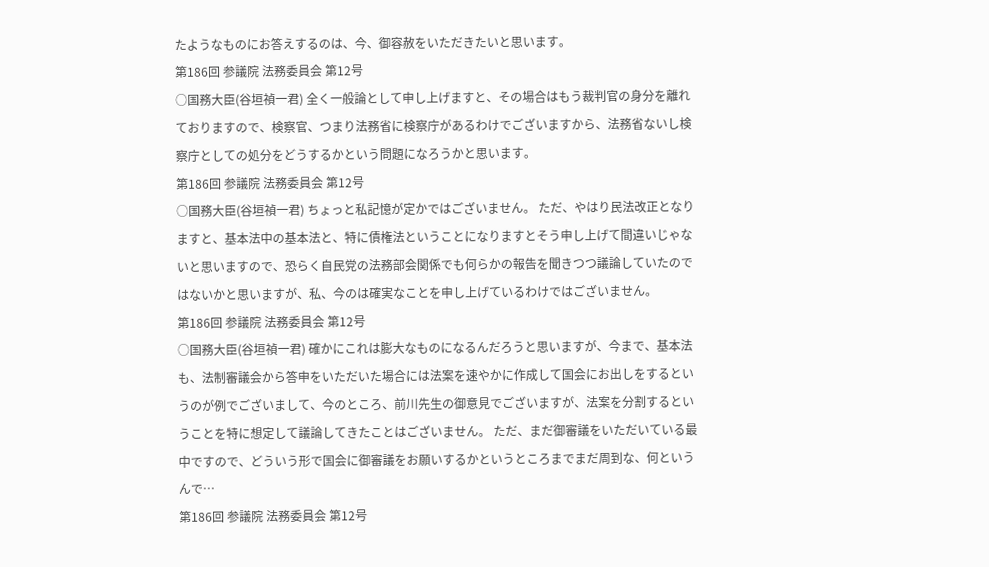たようなものにお答えするのは、今、御容赦をいただきたいと思います。
第186回 参議院 法務委員会 第12号
○国務大臣(谷垣禎一君) 全く一般論として申し上げますと、その場合はもう裁判官の身分を離れておりますので、検察官、つまり法務省に検察庁があるわけでございますから、法務省ないし検察庁としての処分をどうするかという問題になろうかと思います。
第186回 参議院 法務委員会 第12号
○国務大臣(谷垣禎一君) ちょっと私記憶が定かではございません。 ただ、やはり民法改正となりますと、基本法中の基本法と、特に債権法ということになりますとそう申し上げて間違いじゃないと思いますので、恐らく自民党の法務部会関係でも何らかの報告を聞きつつ議論していたのではないかと思いますが、私、今のは確実なことを申し上げているわけではございません。
第186回 参議院 法務委員会 第12号
○国務大臣(谷垣禎一君) 確かにこれは膨大なものになるんだろうと思いますが、今まで、基本法も、法制審議会から答申をいただいた場合には法案を速やかに作成して国会にお出しをするというのが例でございまして、今のところ、前川先生の御意見でございますが、法案を分割するということを特に想定して議論してきたことはございません。 ただ、まだ御審議をいただいている最中ですので、どういう形で国会に御審議をお願いするかというところまでまだ周到な、何というんで…
第186回 参議院 法務委員会 第12号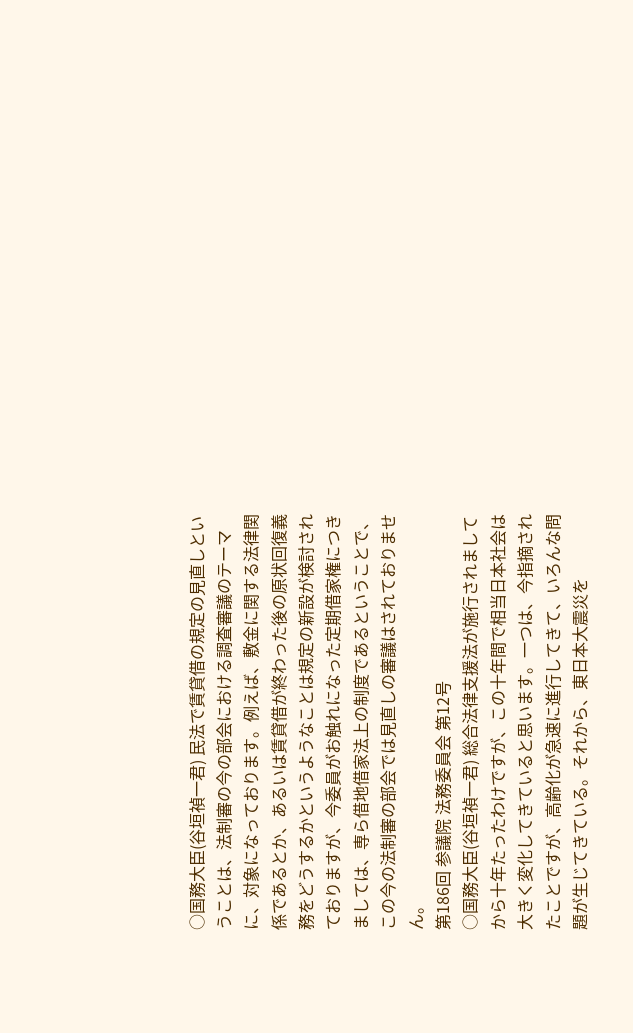○国務大臣(谷垣禎一君) 民法で賃貸借の規定の見直しということは、法制審の今の部会における調査審議のテーマに、対象になっております。例えば、敷金に関する法律関係であるとか、あるいは賃貸借が終わった後の原状回復義務をどうするかというようなことは規定の新設が検討されておりますが、今委員がお触れになった定期借家権につきましては、専ら借地借家法上の制度であるということで、この今の法制審の部会では見直しの審議はされておりません。
第186回 参議院 法務委員会 第12号
○国務大臣(谷垣禎一君) 総合法律支援法が施行されましてから十年たったわけですが、この十年間で相当日本社会は大きく変化してきていると思います。一つは、今指摘されたことですが、高齢化が急速に進行してきて、いろんな問題が生じてきている。それから、東日本大震災を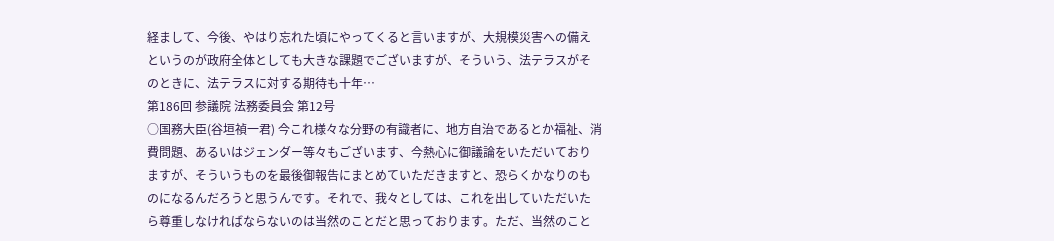経まして、今後、やはり忘れた頃にやってくると言いますが、大規模災害への備えというのが政府全体としても大きな課題でございますが、そういう、法テラスがそのときに、法テラスに対する期待も十年…
第186回 参議院 法務委員会 第12号
○国務大臣(谷垣禎一君) 今これ様々な分野の有識者に、地方自治であるとか福祉、消費問題、あるいはジェンダー等々もございます、今熱心に御議論をいただいておりますが、そういうものを最後御報告にまとめていただきますと、恐らくかなりのものになるんだろうと思うんです。それで、我々としては、これを出していただいたら尊重しなければならないのは当然のことだと思っております。ただ、当然のこと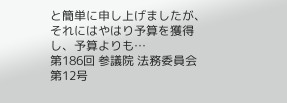と簡単に申し上げましたが、それにはやはり予算を獲得し、予算よりも…
第186回 参議院 法務委員会 第12号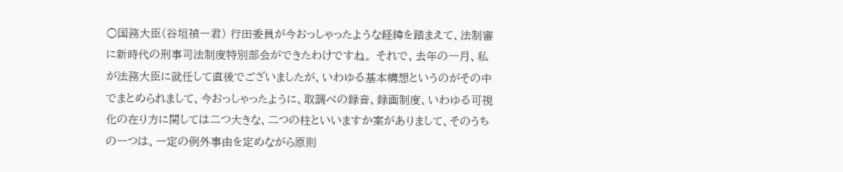○国務大臣(谷垣禎一君) 行田委員が今おっしゃったような経緯を踏まえて、法制審に新時代の刑事司法制度特別部会ができたわけですね。 それで、去年の一月、私が法務大臣に就任して直後でございましたが、いわゆる基本構想というのがその中でまとめられまして、今おっしゃったように、取調べの録音、録画制度、いわゆる可視化の在り方に関しては二つ大きな、二つの柱といいますか案がありまして、そのうちの一つは、一定の例外事由を定めながら原則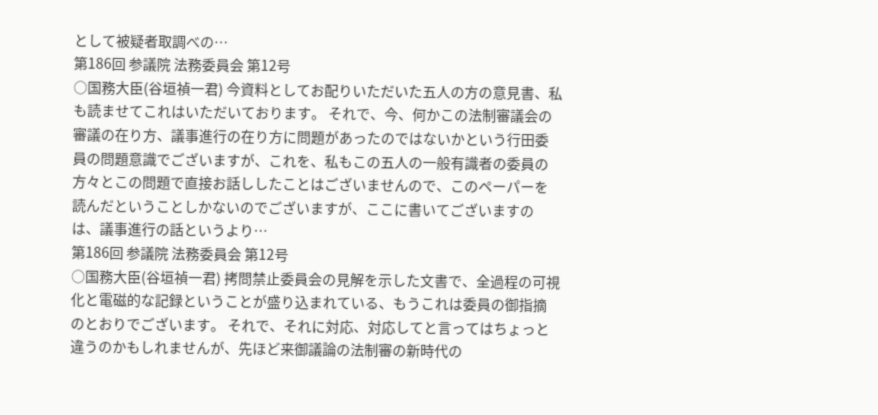として被疑者取調べの…
第186回 参議院 法務委員会 第12号
○国務大臣(谷垣禎一君) 今資料としてお配りいただいた五人の方の意見書、私も読ませてこれはいただいております。 それで、今、何かこの法制審議会の審議の在り方、議事進行の在り方に問題があったのではないかという行田委員の問題意識でございますが、これを、私もこの五人の一般有識者の委員の方々とこの問題で直接お話ししたことはございませんので、このペーパーを読んだということしかないのでございますが、ここに書いてございますのは、議事進行の話というより…
第186回 参議院 法務委員会 第12号
○国務大臣(谷垣禎一君) 拷問禁止委員会の見解を示した文書で、全過程の可視化と電磁的な記録ということが盛り込まれている、もうこれは委員の御指摘のとおりでございます。 それで、それに対応、対応してと言ってはちょっと違うのかもしれませんが、先ほど来御議論の法制審の新時代の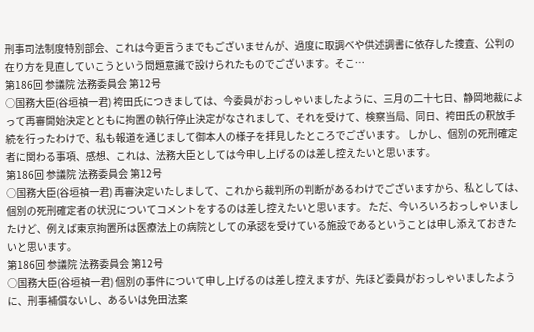刑事司法制度特別部会、これは今更言うまでもございませんが、過度に取調べや供述調書に依存した捜査、公判の在り方を見直していこうという問題意識で設けられたものでございます。そこ…
第186回 参議院 法務委員会 第12号
○国務大臣(谷垣禎一君) 袴田氏につきましては、今委員がおっしゃいましたように、三月の二十七日、静岡地裁によって再審開始決定とともに拘置の執行停止決定がなされまして、それを受けて、検察当局、同日、袴田氏の釈放手続を行ったわけで、私も報道を通じまして御本人の様子を拝見したところでございます。 しかし、個別の死刑確定者に関わる事項、感想、これは、法務大臣としては今申し上げるのは差し控えたいと思います。
第186回 参議院 法務委員会 第12号
○国務大臣(谷垣禎一君) 再審決定いたしまして、これから裁判所の判断があるわけでございますから、私としては、個別の死刑確定者の状況についてコメントをするのは差し控えたいと思います。 ただ、今いろいろおっしゃいましたけど、例えば東京拘置所は医療法上の病院としての承認を受けている施設であるということは申し添えておきたいと思います。
第186回 参議院 法務委員会 第12号
○国務大臣(谷垣禎一君) 個別の事件について申し上げるのは差し控えますが、先ほど委員がおっしゃいましたように、刑事補償ないし、あるいは免田法案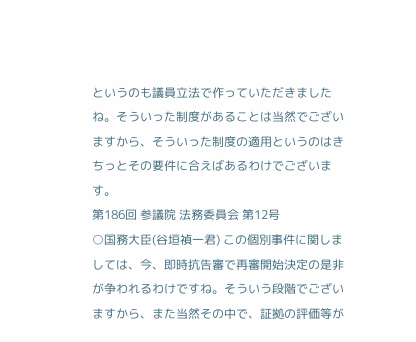というのも議員立法で作っていただきましたね。そういった制度があることは当然でございますから、そういった制度の適用というのはきちっとその要件に合えばあるわけでございます。
第186回 参議院 法務委員会 第12号
○国務大臣(谷垣禎一君) この個別事件に関しましては、今、即時抗告審で再審開始決定の是非が争われるわけですね。そういう段階でございますから、また当然その中で、証拠の評価等が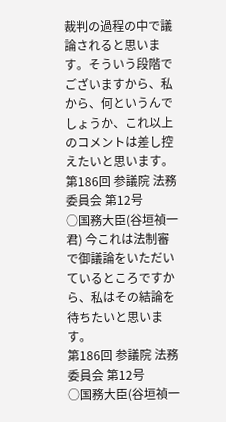裁判の過程の中で議論されると思います。そういう段階でございますから、私から、何というんでしょうか、これ以上のコメントは差し控えたいと思います。
第186回 参議院 法務委員会 第12号
○国務大臣(谷垣禎一君) 今これは法制審で御議論をいただいているところですから、私はその結論を待ちたいと思います。
第186回 参議院 法務委員会 第12号
○国務大臣(谷垣禎一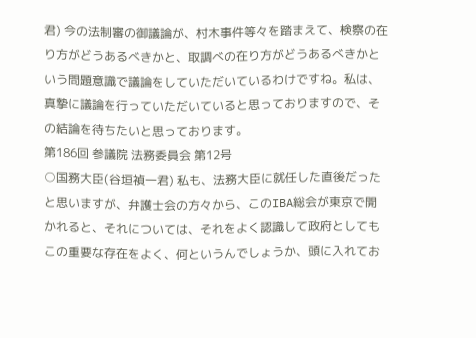君) 今の法制審の御議論が、村木事件等々を踏まえて、検察の在り方がどうあるべきかと、取調べの在り方がどうあるべきかという問題意識で議論をしていただいているわけですね。私は、真摯に議論を行っていただいていると思っておりますので、その結論を待ちたいと思っております。
第186回 参議院 法務委員会 第12号
○国務大臣(谷垣禎一君) 私も、法務大臣に就任した直後だったと思いますが、弁護士会の方々から、このIBA総会が東京で開かれると、それについては、それをよく認識して政府としてもこの重要な存在をよく、何というんでしょうか、頭に入れてお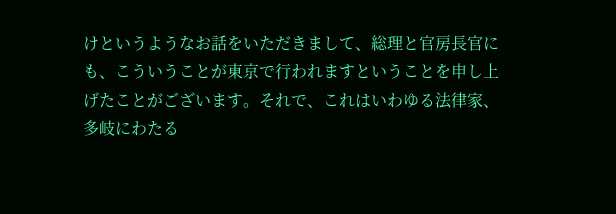けというようなお話をいただきまして、総理と官房長官にも、こういうことが東京で行われますということを申し上げたことがございます。それで、これはいわゆる法律家、多岐にわたる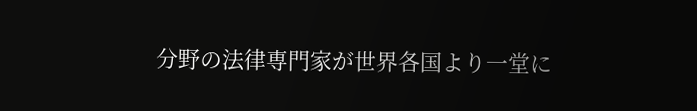分野の法律専門家が世界各国より一堂に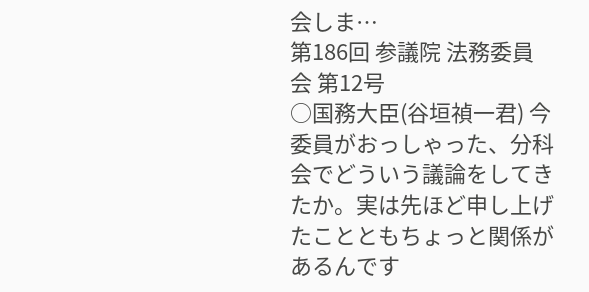会しま…
第186回 参議院 法務委員会 第12号
○国務大臣(谷垣禎一君) 今委員がおっしゃった、分科会でどういう議論をしてきたか。実は先ほど申し上げたことともちょっと関係があるんです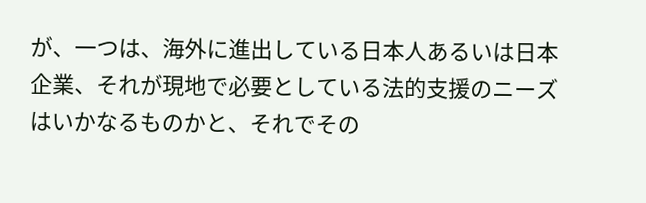が、一つは、海外に進出している日本人あるいは日本企業、それが現地で必要としている法的支援のニーズはいかなるものかと、それでその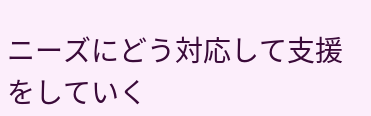ニーズにどう対応して支援をしていく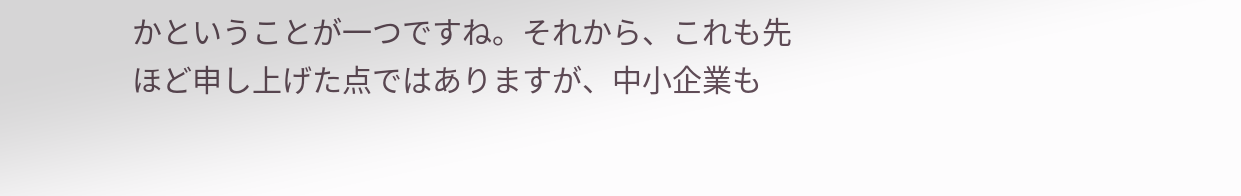かということが一つですね。それから、これも先ほど申し上げた点ではありますが、中小企業も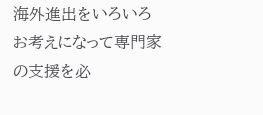海外進出をいろいろお考えになって専門家の支援を必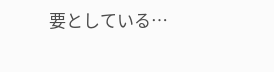要としている…